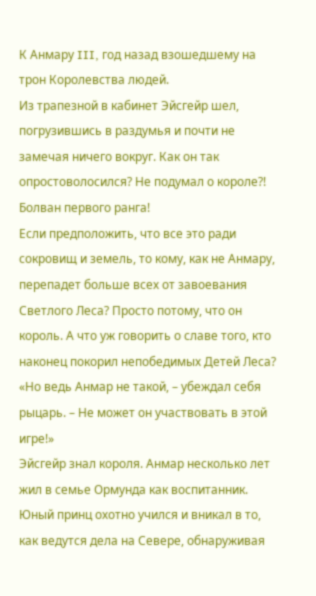К Анмару III, год назад взошедшему на трон Королевства людей.
Из трапезной в кабинет Эйсгейр шел, погрузившись в раздумья и почти не замечая ничего вокруг. Как он так опростоволосился? Не подумал о короле?! Болван первого ранга!
Если предположить, что все это ради сокровищ и земель, то кому, как не Анмару, перепадет больше всех от завоевания Светлого Леса? Просто потому, что он король. А что уж говорить о славе того, кто наконец покорил непобедимых Детей Леса?
«Но ведь Анмар не такой, – убеждал себя рыцарь. – Не может он участвовать в этой игре!»
Эйсгейр знал короля. Анмар несколько лет жил в семье Ормунда как воспитанник. Юный принц охотно учился и вникал в то, как ведутся дела на Севере, обнаруживая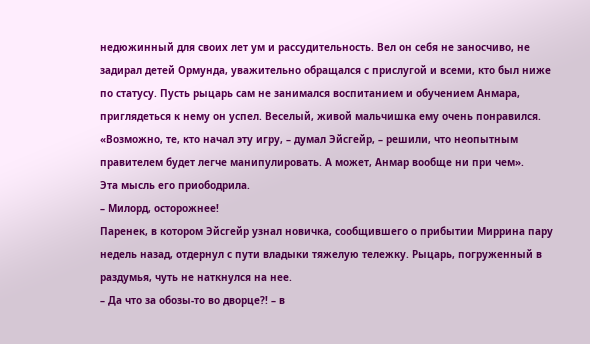недюжинный для своих лет ум и рассудительность. Вел он себя не заносчиво, не задирал детей Ормунда, уважительно обращался с прислугой и всеми, кто был ниже по статусу. Пусть рыцарь сам не занимался воспитанием и обучением Анмара, приглядеться к нему он успел. Веселый, живой мальчишка ему очень понравился.
«Возможно, те, кто начал эту игру, – думал Эйсгейр, – решили, что неопытным правителем будет легче манипулировать. А может, Анмар вообще ни при чем».
Эта мысль его приободрила.
– Милорд, осторожнее!
Паренек, в котором Эйсгейр узнал новичка, сообщившего о прибытии Миррина пару недель назад, отдернул с пути владыки тяжелую тележку. Рыцарь, погруженный в раздумья, чуть не наткнулся на нее.
– Да что за обозы-то во дворце?! – в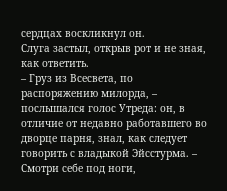сердцах воскликнул он.
Слуга застыл, открыв рот и не зная, как ответить.
– Груз из Всесвета, по распоряжению милорда, – послышался голос Утреда: он, в отличие от недавно работавшего во дворце парня, знал, как следует говорить с владыкой Эйсстурма. – Смотри себе под ноги,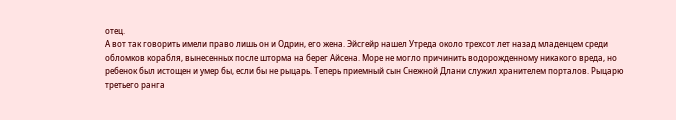отец.
А вот так говорить имели право лишь он и Одрин, его жена. Эйсгейр нашел Утреда около трехсот лет назад младенцем среди обломков корабля, вынесенных после шторма на берег Айсена. Море не могло причинить водорожденному никакого вреда, но ребенок был истощен и умер бы, если бы не рыцарь. Теперь приемный сын Снежной Длани служил хранителем порталов. Рыцарю третьего ранга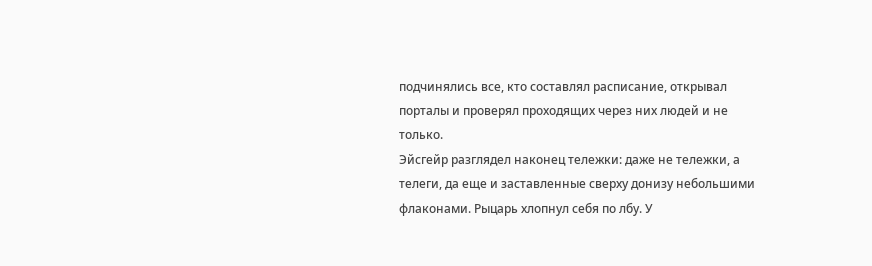подчинялись все, кто составлял расписание, открывал порталы и проверял проходящих через них людей и не только.
Эйсгейр разглядел наконец тележки: даже не тележки, а телеги, да еще и заставленные сверху донизу небольшими флаконами. Рыцарь хлопнул себя по лбу. У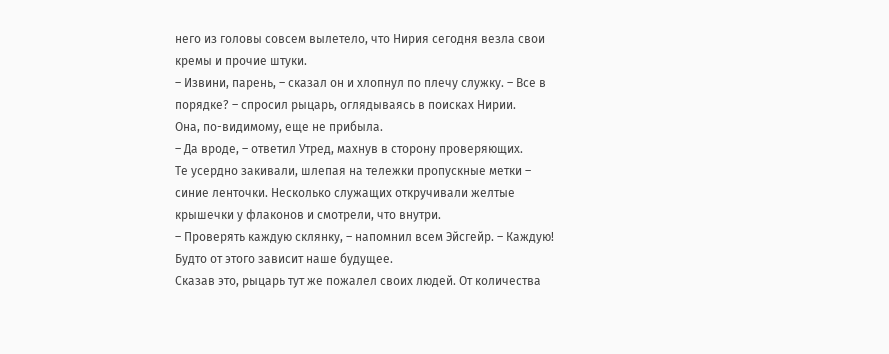него из головы совсем вылетело, что Нирия сегодня везла свои кремы и прочие штуки.
– Извини, парень, – сказал он и хлопнул по плечу служку. – Все в порядке? – спросил рыцарь, оглядываясь в поисках Нирии.
Она, по-видимому, еще не прибыла.
– Да вроде, – ответил Утред, махнув в сторону проверяющих.
Те усердно закивали, шлепая на тележки пропускные метки – синие ленточки. Несколько служащих откручивали желтые крышечки у флаконов и смотрели, что внутри.
– Проверять каждую склянку, – напомнил всем Эйсгейр. – Каждую! Будто от этого зависит наше будущее.
Сказав это, рыцарь тут же пожалел своих людей. От количества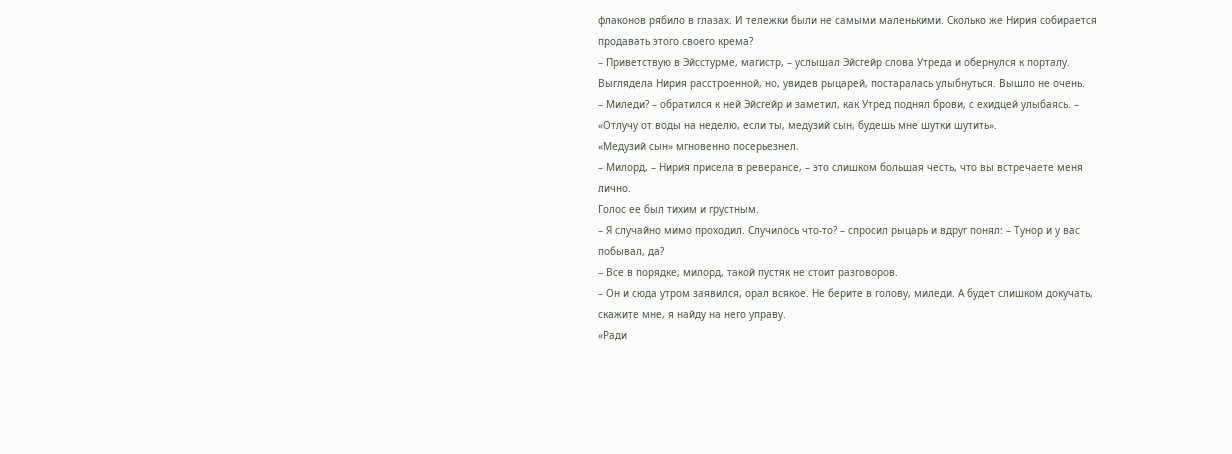флаконов рябило в глазах. И тележки были не самыми маленькими. Сколько же Нирия собирается продавать этого своего крема?
– Приветствую в Эйсстурме, магистр, – услышал Эйсгейр слова Утреда и обернулся к порталу.
Выглядела Нирия расстроенной, но, увидев рыцарей, постаралась улыбнуться. Вышло не очень.
– Миледи? – обратился к ней Эйсгейр и заметил, как Утред поднял брови, с ехидцей улыбаясь. – «Отлучу от воды на неделю, если ты, медузий сын, будешь мне шутки шутить».
«Медузий сын» мгновенно посерьезнел.
– Милорд, – Нирия присела в реверансе, – это слишком большая честь, что вы встречаете меня лично.
Голос ее был тихим и грустным.
– Я случайно мимо проходил. Случилось что-то? – спросил рыцарь и вдруг понял: – Тунор и у вас побывал, да?
– Все в порядке, милорд, такой пустяк не стоит разговоров.
– Он и сюда утром заявился, орал всякое. Не берите в голову, миледи. А будет слишком докучать, скажите мне, я найду на него управу.
«Ради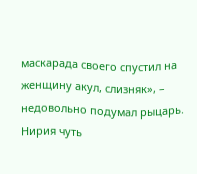маскарада своего спустил на женщину акул, слизняк», – недовольно подумал рыцарь.
Нирия чуть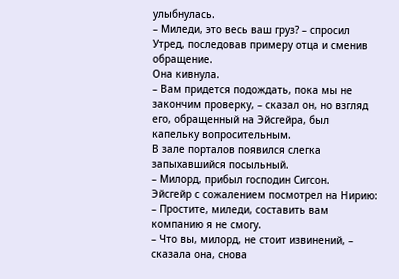улыбнулась.
– Миледи, это весь ваш груз? – спросил Утред, последовав примеру отца и сменив обращение.
Она кивнула.
– Вам придется подождать, пока мы не закончим проверку, – сказал он, но взгляд его, обращенный на Эйсгейра, был капельку вопросительным.
В зале порталов появился слегка запыхавшийся посыльный.
– Милорд, прибыл господин Сигсон.
Эйсгейр с сожалением посмотрел на Нирию:
– Простите, миледи, составить вам компанию я не смогу.
– Что вы, милорд, не стоит извинений, – сказала она, снова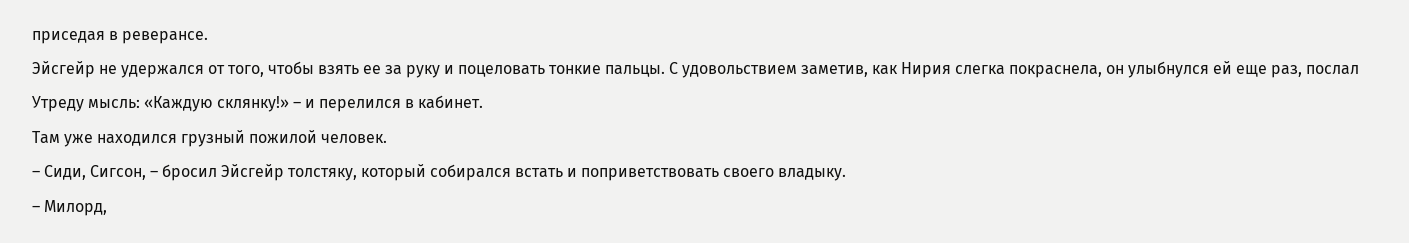приседая в реверансе.
Эйсгейр не удержался от того, чтобы взять ее за руку и поцеловать тонкие пальцы. С удовольствием заметив, как Нирия слегка покраснела, он улыбнулся ей еще раз, послал Утреду мысль: «Каждую склянку!» – и перелился в кабинет.
Там уже находился грузный пожилой человек.
– Сиди, Сигсон, – бросил Эйсгейр толстяку, который собирался встать и поприветствовать своего владыку.
– Милорд,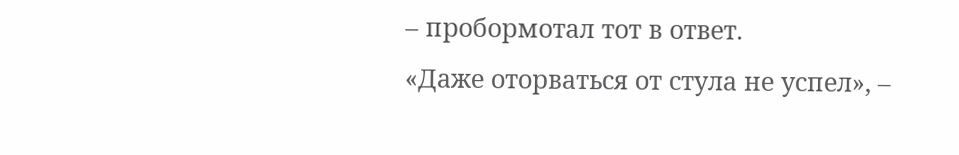– пробормотал тот в ответ.
«Даже оторваться от стула не успел», –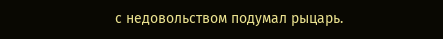с недовольством подумал рыцарь.